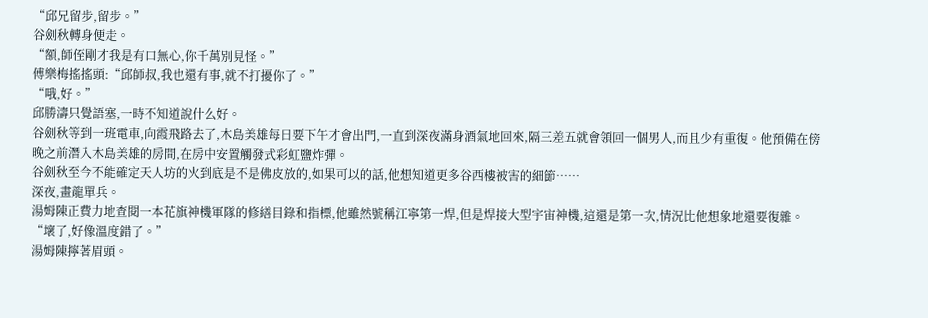“邱兄留步,留步。”
谷劍秋轉身便走。
“額,師侄剛才我是有口無心,你千萬別見怪。”
傅樂梅搖搖頭:“邱師叔,我也還有事,就不打擾你了。”
“哦,好。”
邱勝濤只覺語塞,一時不知道說什么好。
谷劍秋等到一班電車,向霞飛路去了,木島美雄每日要下午才會出門,一直到深夜滿身酒氣地回來,隔三差五就會領回一個男人,而且少有重復。他預備在傍晚之前潛入木島美雄的房間,在房中安置觸發式彩虹鹽炸彈。
谷劍秋至今不能確定天人坊的火到底是不是佛皮放的,如果可以的話,他想知道更多谷西樓被害的細節……
深夜,畫龍單兵。
湯姆陳正費力地查閱一本花旗神機軍隊的修繕目錄和指標,他雖然號稱江寧第一焊,但是焊接大型宇宙神機,這還是第一次,情況比他想象地還要復雜。
“壞了,好像溫度錯了。”
湯姆陳擰著眉頭。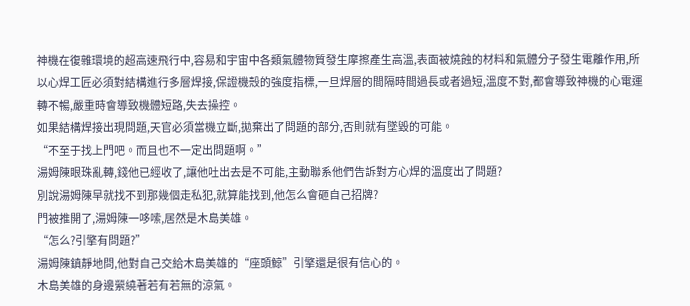神機在復雜環境的超高速飛行中,容易和宇宙中各類氣體物質發生摩擦產生高溫,表面被燒蝕的材料和氣體分子發生電離作用,所以心焊工匠必須對結構進行多層焊接,保證機殼的強度指標,一旦焊層的間隔時間過長或者過短,溫度不對,都會導致神機的心電運轉不暢,嚴重時會導致機體短路,失去操控。
如果結構焊接出現問題,天官必須當機立斷,拋棄出了問題的部分,否則就有墜毀的可能。
“不至于找上門吧。而且也不一定出問題啊。”
湯姆陳眼珠亂轉,錢他已經收了,讓他吐出去是不可能,主動聯系他們告訴對方心焊的溫度出了問題?
別說湯姆陳早就找不到那幾個走私犯,就算能找到,他怎么會砸自己招牌?
門被推開了,湯姆陳一哆嗦,居然是木島美雄。
“怎么?引擎有問題?”
湯姆陳鎮靜地問,他對自己交給木島美雄的“座頭鯨”引擎還是很有信心的。
木島美雄的身邊縈繞著若有若無的涼氣。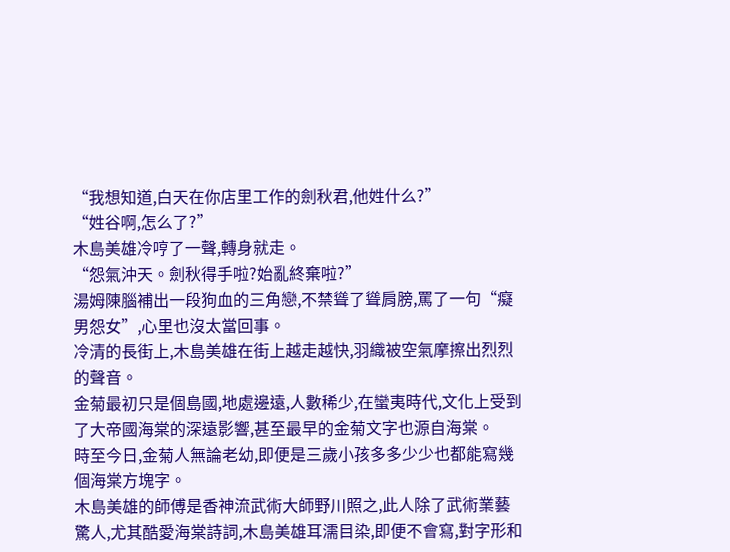“我想知道,白天在你店里工作的劍秋君,他姓什么?”
“姓谷啊,怎么了?”
木島美雄冷哼了一聲,轉身就走。
“怨氣沖天。劍秋得手啦?始亂終棄啦?”
湯姆陳腦補出一段狗血的三角戀,不禁聳了聳肩膀,罵了一句“癡男怨女”,心里也沒太當回事。
冷清的長街上,木島美雄在街上越走越快,羽織被空氣摩擦出烈烈的聲音。
金菊最初只是個島國,地處邊遠,人數稀少,在蠻夷時代,文化上受到了大帝國海棠的深遠影響,甚至最早的金菊文字也源自海棠。
時至今日,金菊人無論老幼,即便是三歲小孩多多少少也都能寫幾個海棠方塊字。
木島美雄的師傅是香神流武術大師野川照之,此人除了武術業藝驚人,尤其酷愛海棠詩詞,木島美雄耳濡目染,即便不會寫,對字形和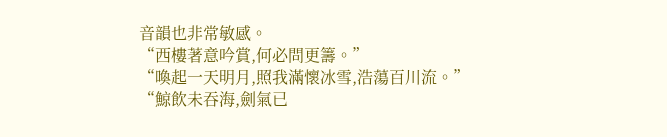音韻也非常敏感。
“西樓著意吟賞,何必問更籌。”
“喚起一天明月,照我滿懷冰雪,浩蕩百川流。”
“鯨飲未吞海,劍氣已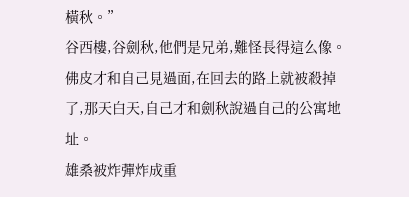橫秋。”
谷西樓,谷劍秋,他們是兄弟,難怪長得這么像。
佛皮才和自己見過面,在回去的路上就被殺掉了,那天白天,自己才和劍秋說過自己的公寓地址。
雄桑被炸彈炸成重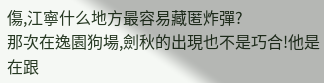傷,江寧什么地方最容易藏匿炸彈?
那次在逸園狗場,劍秋的出現也不是巧合!他是在跟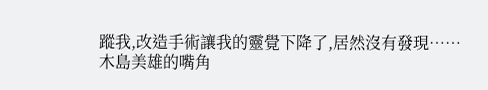蹤我,改造手術讓我的靈覺下降了,居然沒有發現……
木島美雄的嘴角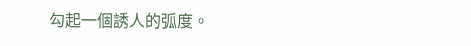勾起一個誘人的弧度。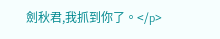劍秋君,我抓到你了。</p>